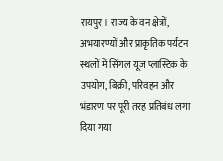रायपुर। राज्य के वन क्षेत्रों, अभयारण्यों और प्राकृतिक पर्यटन स्थलों में सिंगल यूज प्लास्टिक के उपयोग, बिक्री, परिवहन और भंडारण पर पूरी तरह प्रतिबंध लगा दिया गया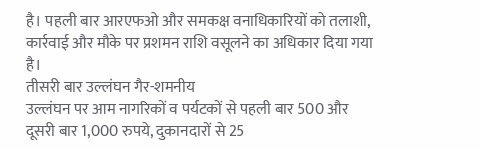है। पहली बार आरएफओ और समकक्ष वनाधिकारियों को तलाशी, कार्रवाई और मौके पर प्रशमन राशि वसूलने का अधिकार दिया गया है।
तीसरी बार उल्लंघन गैर-शमनीय
उल्लंघन पर आम नागरिकों व पर्यटकों से पहली बार 500 और दूसरी बार 1,000 रुपये, दुकानदारों से 25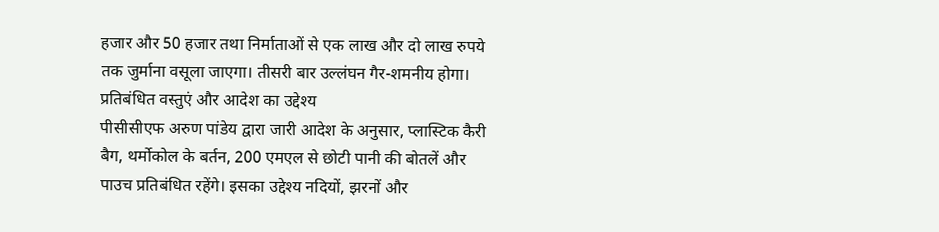हजार और 50 हजार तथा निर्माताओं से एक लाख और दो लाख रुपये तक जुर्माना वसूला जाएगा। तीसरी बार उल्लंघन गैर-शमनीय होगा।
प्रतिबंधित वस्तुएं और आदेश का उद्देश्य
पीसीसीएफ अरुण पांडेय द्वारा जारी आदेश के अनुसार, प्लास्टिक कैरी बैग, थर्मोकोल के बर्तन, 200 एमएल से छोटी पानी की बोतलें और पाउच प्रतिबंधित रहेंगे। इसका उद्देश्य नदियों, झरनों और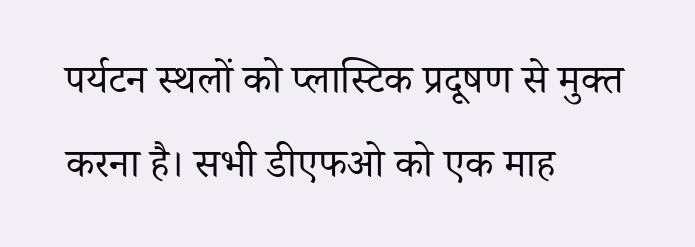पर्यटन स्थलों को प्लास्टिक प्रदूषण से मुक्त करना है। सभी डीएफओ को एक माह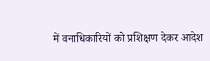में वनाधिकारियों को प्रशिक्षण देकर आदेश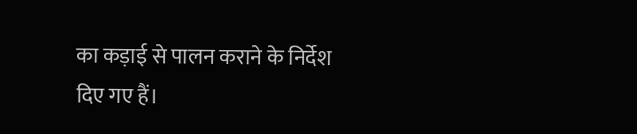का कड़ाई से पालन कराने के निर्देश दिए गए हैं।